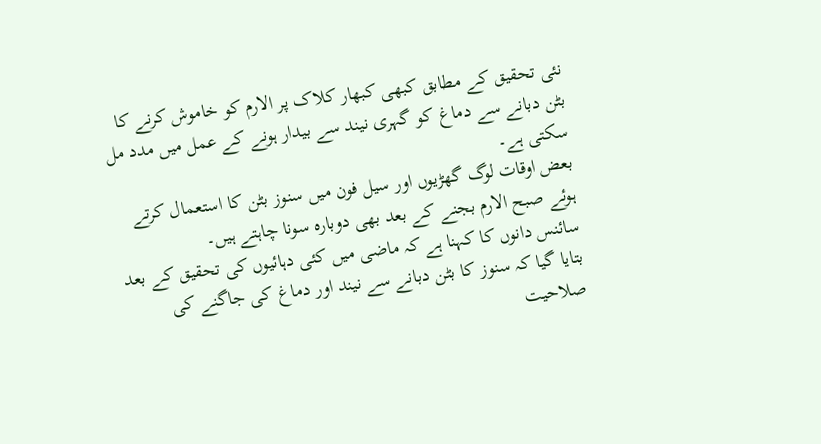نئی تحقیق کے مطابق کبھی کبھار کلاک پر الارم کو خاموش کرنے کا بٹن دبانے سے دماغ کو گہری نیند سے بیدار ہونے کے عمل میں مدد مل سکتی ہے۔
بعض اوقات لوگ گھڑیوں اور سیل فون میں سنوز بٹن کا استعمال کرتے ہوئے صبح الارم بجنے کے بعد بھی دوبارہ سونا چاہتے ہیں۔
سائنس دانوں کا کہنا ہے کہ ماضی میں کئی دہائیوں کی تحقیق کے بعد بتایا گیا کہ سنوز کا بٹن دبانے سے نیند اور دماغ کی جاگنے کی صلاحیت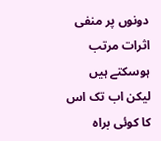دونوں پر منفی اثرات مرتب ہوسکتے ہیں لیکن اب تک اس کا کوئی براہ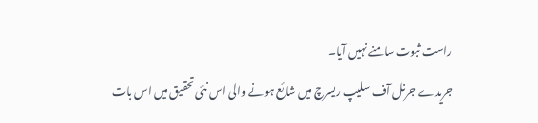راست ثبوت سامنے نہیں آیا۔
جریدے جرنل آف سلیپ ریسرچ میں شائع ہونے والی اس نئی تحقیق میں اس بات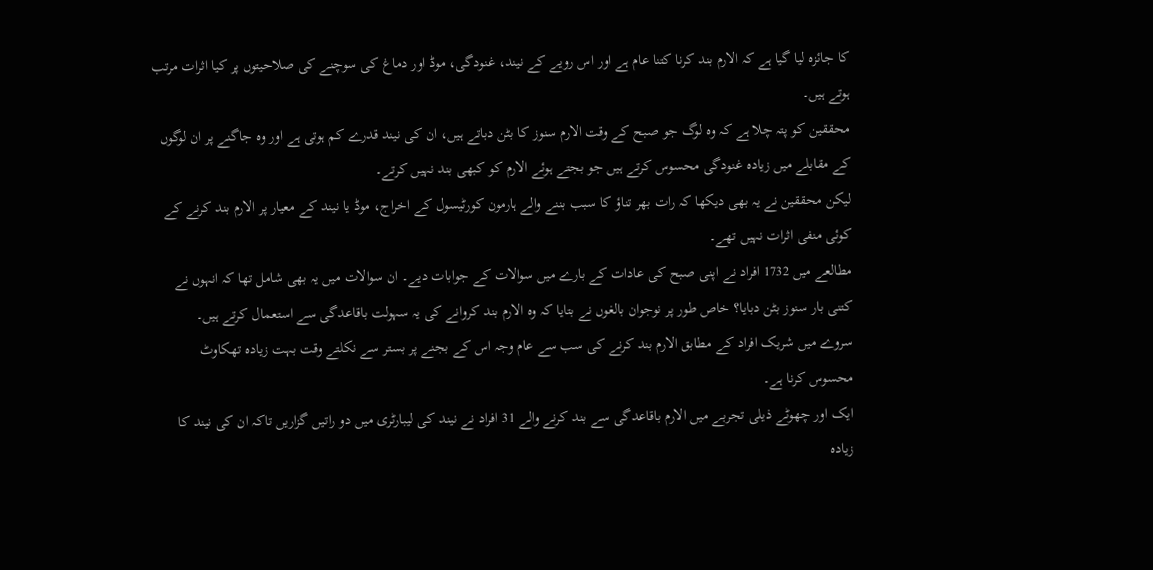کا جائزہ لیا گیا ہے کہ الارم بند کرنا کتنا عام ہے اور اس رویے کے نیند، غنودگی، موڈ اور دماغ کی سوچنے کی صلاحیتوں پر کیا اثرات مرتب ہوتے ہیں۔
محققین کو پتہ چلا ہے کہ وہ لوگ جو صبح کے وقت الارم سنوز کا بٹن دباتے ہیں، ان کی نیند قدرے کم ہوتی ہے اور وہ جاگنے پر ان لوگوں کے مقابلے میں زیادہ غنودگی محسوس کرتے ہیں جو بجتے ہوئے الارم کو کبھی بند نہیں کرتے۔
لیکن محققین نے یہ بھی دیکھا کہ رات بھر تناؤ کا سبب بننے والے ہارمون کورٹیسول کے اخراج، موڈ یا نیند کے معیار پر الارم بند کرنے کے کوئی منفی اثرات نہیں تھے۔
مطالعے میں 1732 افراد نے اپنی صبح کی عادات کے بارے میں سوالات کے جوابات دیے۔ ان سوالات میں یہ بھی شامل تھا کہ انہوں نے کتنی بار سنوز بٹن دبایا؟ خاص طور پر نوجوان بالغوں نے بتایا کہ وہ الارم بند کروانے کی یہ سہولت باقاعدگی سے استعمال کرتے ہیں۔
سروے میں شریک افراد کے مطابق الارم بند کرنے کی سب سے عام وجہ اس کے بجنے پر بستر سے نکلتے وقت بہت زیادہ تھکاوٹ محسوس کرنا ہے۔
ایک اور چھوٹے ذیلی تجربے میں الارم باقاعدگی سے بند کرنے والے 31 افراد نے نیند کی لیبارٹری میں دو راتیں گزاریں تاکہ ان کی نیند کا زیادہ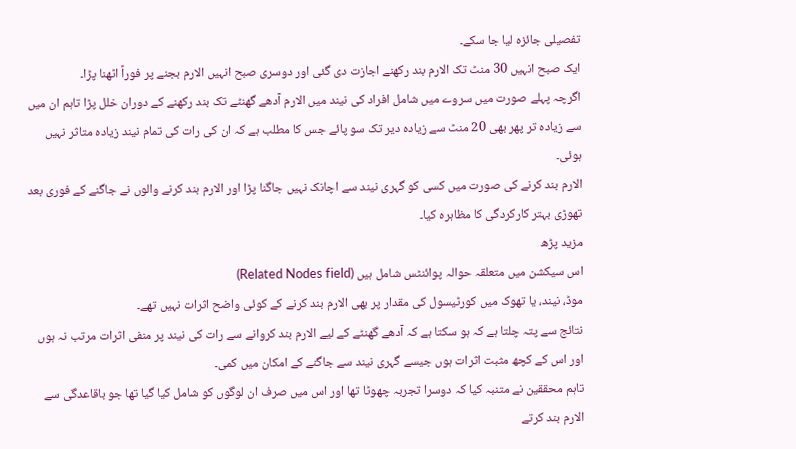تفصیلی جائزہ لیا جا سکے۔
ایک صبح انہیں 30 منٹ تک الارم بند رکھنے اجازت دی گئی اور دوسری صبح انہیں الارم بجنے پر فوراً اٹھنا پڑا۔
اگرچہ پہلے صورت میں سروے میں شامل افراد کی نیند میں الارم آدھے گھنٹے تک بند رکھنے کے دوران خلل پڑا تاہم ان میں سے زیادہ تر پھر بھی 20 منٹ سے زیادہ دیر تک سو پائے جس کا مطلب ہے کہ ان کی رات کی تمام نیند زیادہ متاثر نہیں ہوئی۔
الارم بند کرنے کی صورت میں کسی کو گہری نیند سے اچانک نہیں جاگنا پڑا اور الارم بند کرنے والوں نے جاگنے کے فوری بعد تھوڑی بہتر کارکردگی کا مظاہرہ کیا۔
مزید پڑھ
اس سیکشن میں متعلقہ حوالہ پوائنٹس شامل ہیں (Related Nodes field)
موڈ، نیند، یا تھوک میں کورٹیسول کی مقدار پر بھی الارم بند کرنے کے کوئی واضح اثرات نہیں تھے۔
نتائج سے پتہ چلتا ہے کہ ہو سکتا ہے کہ آدھے گھنٹے کے لیے الارم بند کروانے سے رات کی نیند پر منفی اثرات مرتب نہ ہوں اور اس کے کچھ مثبت اثرات ہوں جیسے گہری نیند سے جاگنے کے امکان میں کمی۔
تاہم محققین نے متنبہ کیا کہ دوسرا تجربہ چھوٹا تھا اور اس میں صرف ان لوگوں کو شامل کیا گیا تھا جو باقاعدگی سے الارم بند کرتے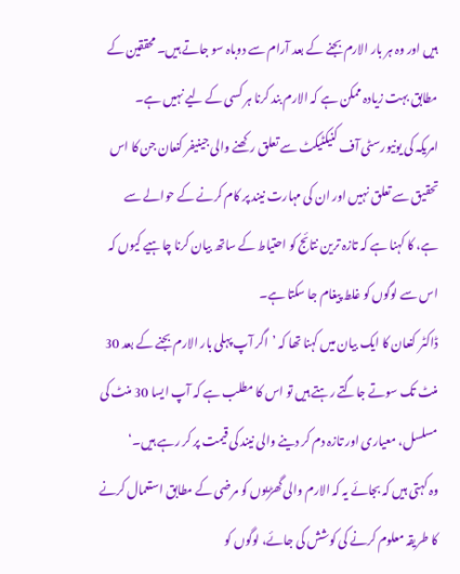ہیں اور وہ ہر بار الارم بجنے کے بعد آرام سے دوباہ سو جاتے ہیں۔ محققین کے مطابق بہت زیادہ ممکن ہے کہ الارم بند کرنا ہر کسی کے لیے نہیں ہے۔
امریکہ کی یونیورسٹی آف کنیکٹیکٹ سے تعلق رکھنے والی جینیفر کنعان جن کا اس تحقیق سے تعلق نہیں اور ان کی مہارت نیند پر کام کرنے کے حوالے سے ہے، کا کہنا ہے کہ تازہ ترین نتائج کو احتیاط کے ساتھ بیان کرنا چاہیے کیوں کہ اس سے لوگوں کو غلط پیغام جا سکتا ہے۔
ڈاکٹر کنعان کا ایک بیان میں کہنا تھا کہ ’اگر آپ پہلی بار الارم بجنے کے بعد 30 منٹ تک سوتے جاگتے رہتے ہیں تو اس کا مطلب ہے کہ آپ ایسا 30 منٹ کی مسلسل، معیاری اور تازہ دم کر دینے والی نیند کی قیمت پر کر رہے ہیں۔‘
وہ کہتی ہیں کہ بجائے یہ کہ الارم والی گھڑیوں کو مرضی کے مطابق استعمال کرنے کا طریقہ معلوم کرنے کی کوشش کی جائے، لوگوں کو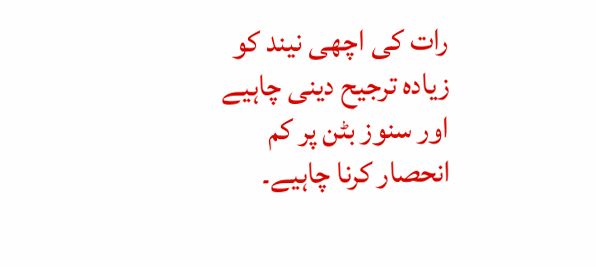رات کی اچھی نیند کو زیادہ ترجیح دینی چاہیے اور سنوز بٹن پر کم انحصار کرنا چاہیے۔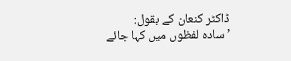ڈاکٹر کنعان کے بقول: ’سادہ لفظوں میں کہا جائے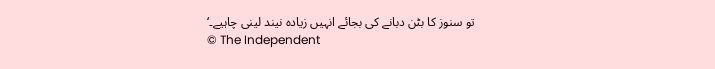تو سنوز کا بٹن دبانے کی بجائے انہیں زیادہ نیند لینی چاہیے۔‘
© The Independent